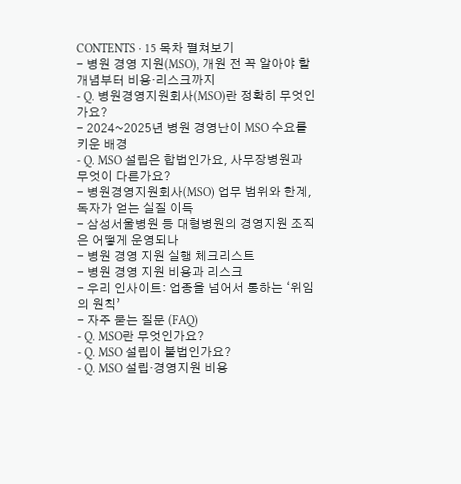CONTENTS · 15 목차 펼쳐보기
- 병원 경영 지원(MSO), 개원 전 꼭 알아야 할 개념부터 비용·리스크까지
- Q. 병원경영지원회사(MSO)란 정확히 무엇인가요?
- 2024~2025년 병원 경영난이 MSO 수요를 키운 배경
- Q. MSO 설립은 합법인가요, 사무장병원과 무엇이 다른가요?
- 병원경영지원회사(MSO) 업무 범위와 한계, 독자가 얻는 실질 이득
- 삼성서울병원 등 대형병원의 경영지원 조직은 어떻게 운영되나
- 병원 경영 지원 실행 체크리스트
- 병원 경영 지원 비용과 리스크
- 우리 인사이트: 업종을 넘어서 통하는 ‘위임의 원칙’
- 자주 묻는 질문 (FAQ)
- Q. MSO란 무엇인가요?
- Q. MSO 설립이 불법인가요?
- Q. MSO 설립·경영지원 비용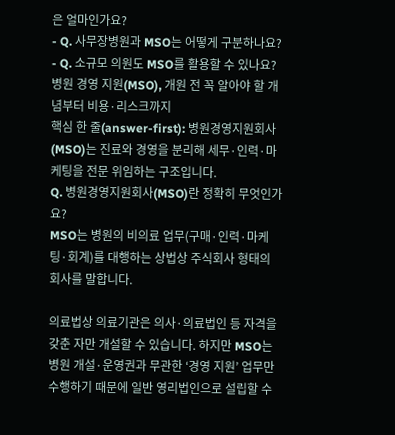은 얼마인가요?
- Q. 사무장병원과 MSO는 어떻게 구분하나요?
- Q. 소규모 의원도 MSO를 활용할 수 있나요?
병원 경영 지원(MSO), 개원 전 꼭 알아야 할 개념부터 비용·리스크까지
핵심 한 줄(answer-first): 병원경영지원회사(MSO)는 진료와 경영을 분리해 세무·인력·마케팅을 전문 위임하는 구조입니다.
Q. 병원경영지원회사(MSO)란 정확히 무엇인가요?
MSO는 병원의 비의료 업무(구매·인력·마케팅·회계)를 대행하는 상법상 주식회사 형태의 회사를 말합니다.

의료법상 의료기관은 의사·의료법인 등 자격을 갖춘 자만 개설할 수 있습니다. 하지만 MSO는 병원 개설·운영권과 무관한 ‘경영 지원’ 업무만 수행하기 때문에 일반 영리법인으로 설립할 수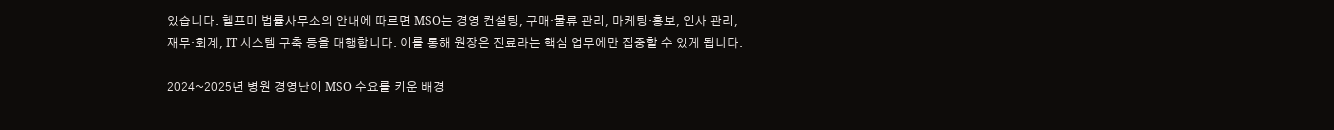있습니다. 헬프미 법률사무소의 안내에 따르면 MSO는 경영 컨설팅, 구매·물류 관리, 마케팅·홍보, 인사 관리, 재무·회계, IT 시스템 구축 등을 대행합니다. 이를 통해 원장은 진료라는 핵심 업무에만 집중할 수 있게 됩니다.

2024~2025년 병원 경영난이 MSO 수요를 키운 배경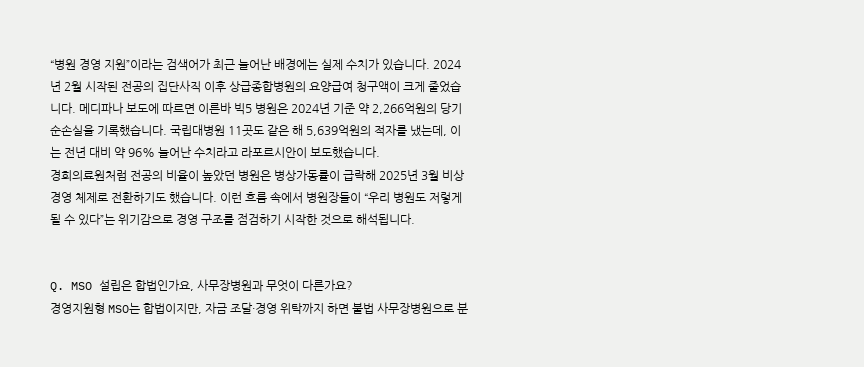“병원 경영 지원”이라는 검색어가 최근 늘어난 배경에는 실제 수치가 있습니다. 2024년 2월 시작된 전공의 집단사직 이후 상급종합병원의 요양급여 청구액이 크게 줄었습니다. 메디파나 보도에 따르면 이른바 빅5 병원은 2024년 기준 약 2,266억원의 당기순손실을 기록했습니다. 국립대병원 11곳도 같은 해 5,639억원의 적자를 냈는데, 이는 전년 대비 약 96% 늘어난 수치라고 라포르시안이 보도했습니다.
경희의료원처럼 전공의 비율이 높았던 병원은 병상가동률이 급락해 2025년 3월 비상경영 체제로 전환하기도 했습니다. 이런 흐름 속에서 병원장들이 “우리 병원도 저렇게 될 수 있다”는 위기감으로 경영 구조를 점검하기 시작한 것으로 해석됩니다.


Q. MSO 설립은 합법인가요, 사무장병원과 무엇이 다른가요?
경영지원형 MSO는 합법이지만, 자금 조달·경영 위탁까지 하면 불법 사무장병원으로 분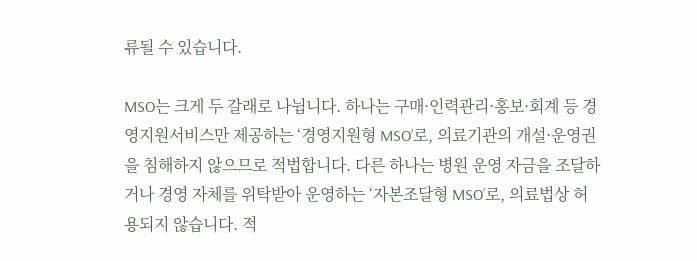류될 수 있습니다.

MSO는 크게 두 갈래로 나뉩니다. 하나는 구매·인력관리·홍보·회계 등 경영지원서비스만 제공하는 ‘경영지원형 MSO’로, 의료기관의 개설·운영권을 침해하지 않으므로 적법합니다. 다른 하나는 병원 운영 자금을 조달하거나 경영 자체를 위탁받아 운영하는 ‘자본조달형 MSO’로, 의료법상 허용되지 않습니다. 적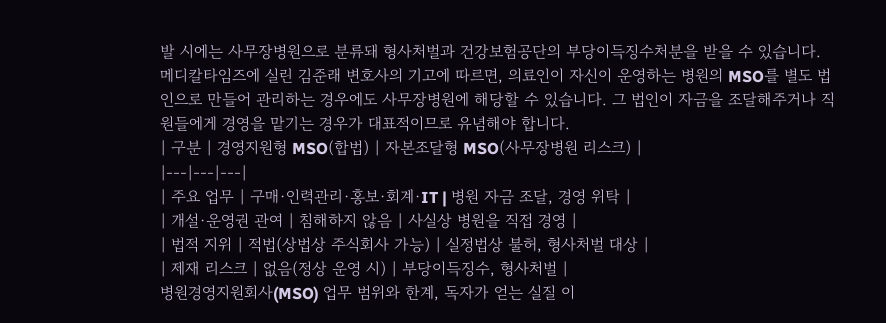발 시에는 사무장병원으로 분류돼 형사처벌과 건강보험공단의 부당이득징수처분을 받을 수 있습니다.
메디칼타임즈에 실린 김준래 변호사의 기고에 따르면, 의료인이 자신이 운영하는 병원의 MSO를 별도 법인으로 만들어 관리하는 경우에도 사무장병원에 해당할 수 있습니다. 그 법인이 자금을 조달해주거나 직원들에게 경영을 맡기는 경우가 대표적이므로 유념해야 합니다.
| 구분 | 경영지원형 MSO(합법) | 자본조달형 MSO(사무장병원 리스크) |
|---|---|---|
| 주요 업무 | 구매·인력관리·홍보·회계·IT | 병원 자금 조달, 경영 위탁 |
| 개설·운영권 관여 | 침해하지 않음 | 사실상 병원을 직접 경영 |
| 법적 지위 | 적법(상법상 주식회사 가능) | 실정법상 불허, 형사처벌 대상 |
| 제재 리스크 | 없음(정상 운영 시) | 부당이득징수, 형사처벌 |
병원경영지원회사(MSO) 업무 범위와 한계, 독자가 얻는 실질 이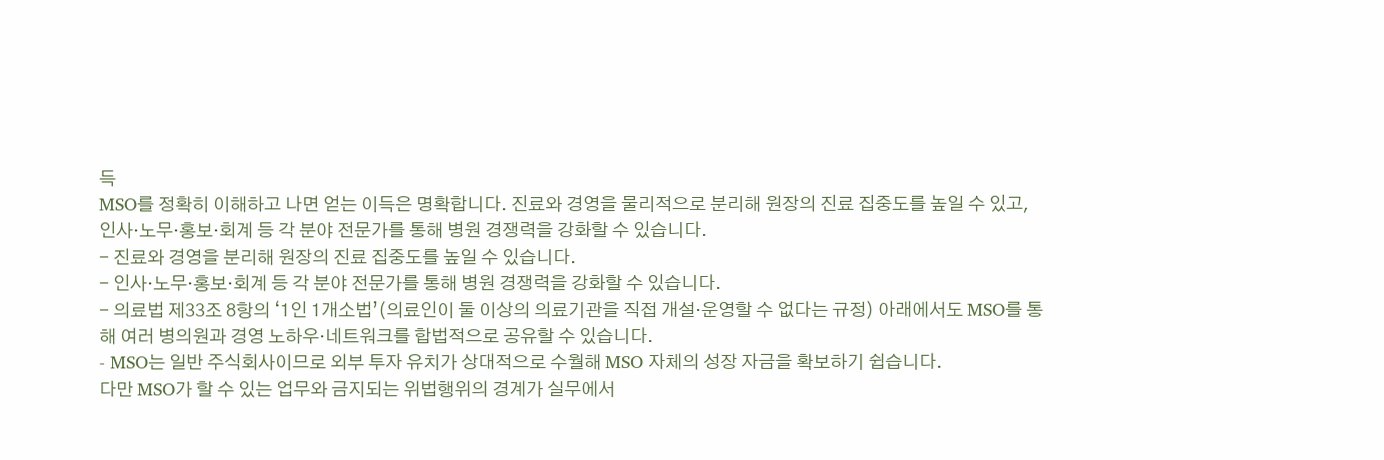득
MSO를 정확히 이해하고 나면 얻는 이득은 명확합니다. 진료와 경영을 물리적으로 분리해 원장의 진료 집중도를 높일 수 있고, 인사·노무·홍보·회계 등 각 분야 전문가를 통해 병원 경쟁력을 강화할 수 있습니다.
- 진료와 경영을 분리해 원장의 진료 집중도를 높일 수 있습니다.
- 인사·노무·홍보·회계 등 각 분야 전문가를 통해 병원 경쟁력을 강화할 수 있습니다.
- 의료법 제33조 8항의 ‘1인 1개소법’(의료인이 둘 이상의 의료기관을 직접 개설·운영할 수 없다는 규정) 아래에서도 MSO를 통해 여러 병의원과 경영 노하우·네트워크를 합법적으로 공유할 수 있습니다.
- MSO는 일반 주식회사이므로 외부 투자 유치가 상대적으로 수월해 MSO 자체의 성장 자금을 확보하기 쉽습니다.
다만 MSO가 할 수 있는 업무와 금지되는 위법행위의 경계가 실무에서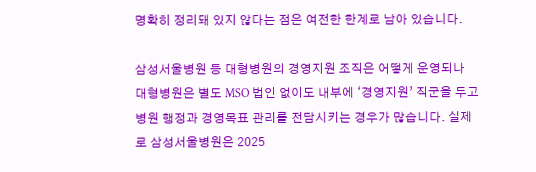명확히 정리돼 있지 않다는 점은 여전한 한계로 남아 있습니다.

삼성서울병원 등 대형병원의 경영지원 조직은 어떻게 운영되나
대형병원은 별도 MSO 법인 없이도 내부에 ‘경영지원’ 직군을 두고 병원 행정과 경영목표 관리를 전담시키는 경우가 많습니다. 실제로 삼성서울병원은 2025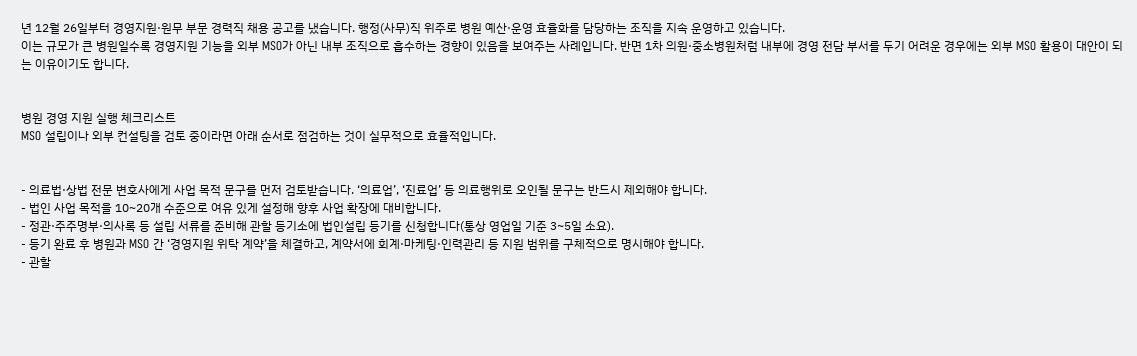년 12월 26일부터 경영지원·원무 부문 경력직 채용 공고를 냈습니다. 행정(사무)직 위주로 병원 예산·운영 효율화를 담당하는 조직을 지속 운영하고 있습니다.
이는 규모가 큰 병원일수록 경영지원 기능을 외부 MSO가 아닌 내부 조직으로 흡수하는 경향이 있음을 보여주는 사례입니다. 반면 1차 의원·중소병원처럼 내부에 경영 전담 부서를 두기 어려운 경우에는 외부 MSO 활용이 대안이 되는 이유이기도 합니다.


병원 경영 지원 실행 체크리스트
MSO 설립이나 외부 컨설팅을 검토 중이라면 아래 순서로 점검하는 것이 실무적으로 효율적입니다.


- 의료법·상법 전문 변호사에게 사업 목적 문구를 먼저 검토받습니다. ‘의료업’, ‘진료업’ 등 의료행위로 오인될 문구는 반드시 제외해야 합니다.
- 법인 사업 목적을 10~20개 수준으로 여유 있게 설정해 향후 사업 확장에 대비합니다.
- 정관·주주명부·의사록 등 설립 서류를 준비해 관할 등기소에 법인설립 등기를 신청합니다(통상 영업일 기준 3~5일 소요).
- 등기 완료 후 병원과 MSO 간 ‘경영지원 위탁 계약’을 체결하고, 계약서에 회계·마케팅·인력관리 등 지원 범위를 구체적으로 명시해야 합니다.
- 관할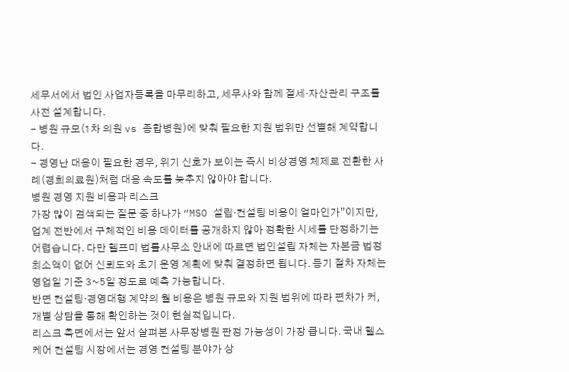세무서에서 법인 사업자등록을 마무리하고, 세무사와 함께 절세·자산관리 구조를 사전 설계합니다.
- 병원 규모(1차 의원 vs 종합병원)에 맞춰 필요한 지원 범위만 선별해 계약합니다.
- 경영난 대응이 필요한 경우, 위기 신호가 보이는 즉시 비상경영 체제로 전환한 사례(경희의료원)처럼 대응 속도를 늦추지 않아야 합니다.
병원 경영 지원 비용과 리스크
가장 많이 검색되는 질문 중 하나가 “MSO 설립·컨설팅 비용이 얼마인가”이지만, 업계 전반에서 구체적인 비용 데이터를 공개하지 않아 정확한 시세를 단정하기는 어렵습니다. 다만 헬프미 법률사무소 안내에 따르면 법인설립 자체는 자본금 법정 최소액이 없어 신뢰도와 초기 운영 계획에 맞춰 결정하면 됩니다. 등기 절차 자체는 영업일 기준 3~5일 정도로 예측 가능합니다.
반면 컨설팅·경영대행 계약의 월 비용은 병원 규모와 지원 범위에 따라 편차가 커, 개별 상담을 통해 확인하는 것이 현실적입니다.
리스크 측면에서는 앞서 살펴본 사무장병원 판정 가능성이 가장 큽니다. 국내 헬스케어 컨설팅 시장에서는 경영 컨설팅 분야가 상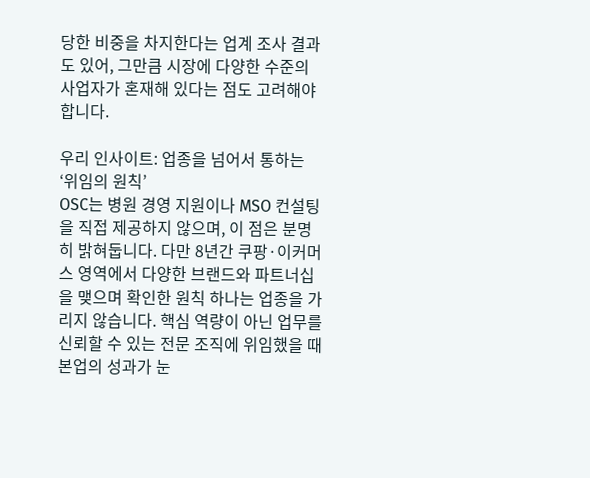당한 비중을 차지한다는 업계 조사 결과도 있어, 그만큼 시장에 다양한 수준의 사업자가 혼재해 있다는 점도 고려해야 합니다.

우리 인사이트: 업종을 넘어서 통하는 ‘위임의 원칙’
OSC는 병원 경영 지원이나 MSO 컨설팅을 직접 제공하지 않으며, 이 점은 분명히 밝혀둡니다. 다만 8년간 쿠팡·이커머스 영역에서 다양한 브랜드와 파트너십을 맺으며 확인한 원칙 하나는 업종을 가리지 않습니다. 핵심 역량이 아닌 업무를 신뢰할 수 있는 전문 조직에 위임했을 때 본업의 성과가 눈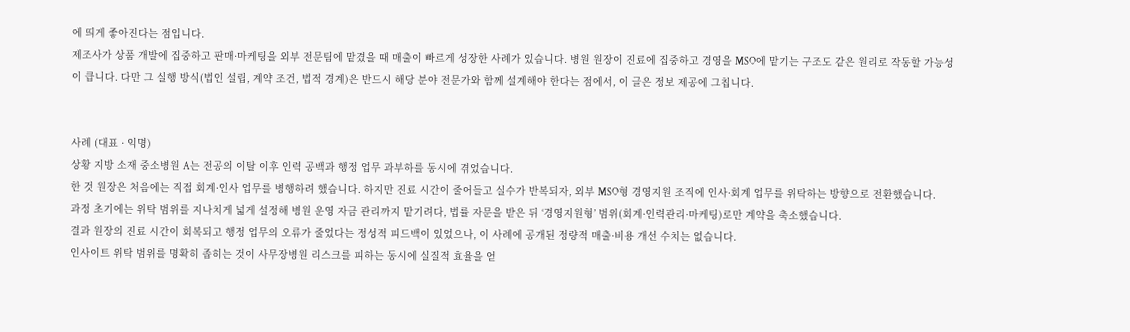에 띄게 좋아진다는 점입니다.
제조사가 상품 개발에 집중하고 판매·마케팅을 외부 전문팀에 맡겼을 때 매출이 빠르게 성장한 사례가 있습니다. 병원 원장이 진료에 집중하고 경영을 MSO에 맡기는 구조도 같은 원리로 작동할 가능성이 큽니다. 다만 그 실행 방식(법인 설립, 계약 조건, 법적 경계)은 반드시 해당 분야 전문가와 함께 설계해야 한다는 점에서, 이 글은 정보 제공에 그칩니다.


사례 (대표 · 익명)
상황 지방 소재 중소병원 A는 전공의 이탈 이후 인력 공백과 행정 업무 과부하를 동시에 겪었습니다.
한 것 원장은 처음에는 직접 회계·인사 업무를 병행하려 했습니다. 하지만 진료 시간이 줄어들고 실수가 반복되자, 외부 MSO형 경영지원 조직에 인사·회계 업무를 위탁하는 방향으로 전환했습니다.
과정 초기에는 위탁 범위를 지나치게 넓게 설정해 병원 운영 자금 관리까지 맡기려다, 법률 자문을 받은 뒤 ‘경영지원형’ 범위(회계·인력관리·마케팅)로만 계약을 축소했습니다.
결과 원장의 진료 시간이 회복되고 행정 업무의 오류가 줄었다는 정성적 피드백이 있었으나, 이 사례에 공개된 정량적 매출·비용 개선 수치는 없습니다.
인사이트 위탁 범위를 명확히 좁히는 것이 사무장병원 리스크를 피하는 동시에 실질적 효율을 얻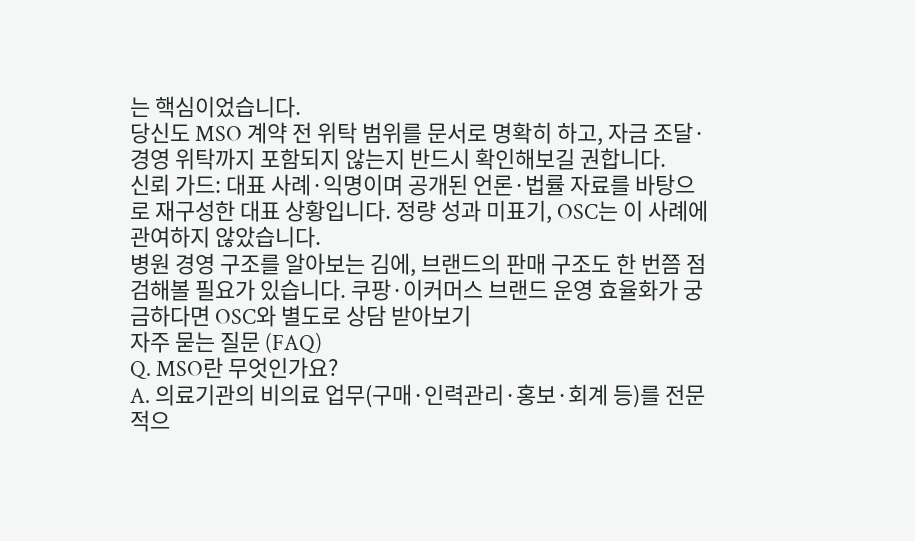는 핵심이었습니다.
당신도 MSO 계약 전 위탁 범위를 문서로 명확히 하고, 자금 조달·경영 위탁까지 포함되지 않는지 반드시 확인해보길 권합니다.
신뢰 가드: 대표 사례·익명이며 공개된 언론·법률 자료를 바탕으로 재구성한 대표 상황입니다. 정량 성과 미표기, OSC는 이 사례에 관여하지 않았습니다.
병원 경영 구조를 알아보는 김에, 브랜드의 판매 구조도 한 번쯤 점검해볼 필요가 있습니다. 쿠팡·이커머스 브랜드 운영 효율화가 궁금하다면 OSC와 별도로 상담 받아보기
자주 묻는 질문 (FAQ)
Q. MSO란 무엇인가요?
A. 의료기관의 비의료 업무(구매·인력관리·홍보·회계 등)를 전문적으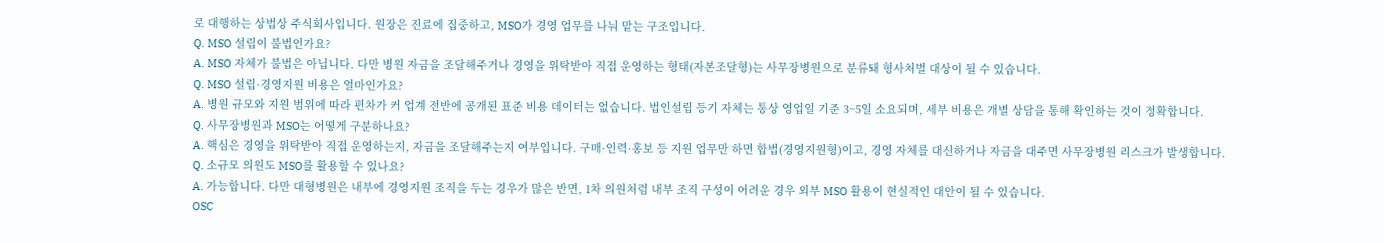로 대행하는 상법상 주식회사입니다. 원장은 진료에 집중하고, MSO가 경영 업무를 나눠 맡는 구조입니다.
Q. MSO 설립이 불법인가요?
A. MSO 자체가 불법은 아닙니다. 다만 병원 자금을 조달해주거나 경영을 위탁받아 직접 운영하는 형태(자본조달형)는 사무장병원으로 분류돼 형사처벌 대상이 될 수 있습니다.
Q. MSO 설립·경영지원 비용은 얼마인가요?
A. 병원 규모와 지원 범위에 따라 편차가 커 업계 전반에 공개된 표준 비용 데이터는 없습니다. 법인설립 등기 자체는 통상 영업일 기준 3~5일 소요되며, 세부 비용은 개별 상담을 통해 확인하는 것이 정확합니다.
Q. 사무장병원과 MSO는 어떻게 구분하나요?
A. 핵심은 경영을 위탁받아 직접 운영하는지, 자금을 조달해주는지 여부입니다. 구매·인력·홍보 등 지원 업무만 하면 합법(경영지원형)이고, 경영 자체를 대신하거나 자금을 대주면 사무장병원 리스크가 발생합니다.
Q. 소규모 의원도 MSO를 활용할 수 있나요?
A. 가능합니다. 다만 대형병원은 내부에 경영지원 조직을 두는 경우가 많은 반면, 1차 의원처럼 내부 조직 구성이 어려운 경우 외부 MSO 활용이 현실적인 대안이 될 수 있습니다.
OSC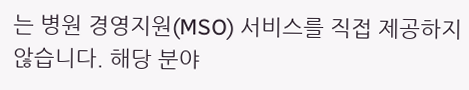는 병원 경영지원(MSO) 서비스를 직접 제공하지 않습니다. 해당 분야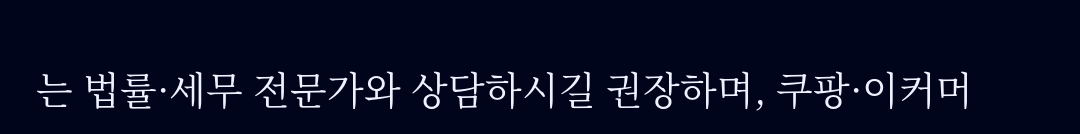는 법률·세무 전문가와 상담하시길 권장하며, 쿠팡·이커머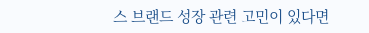스 브랜드 성장 관련 고민이 있다면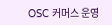OSC 커머스 운영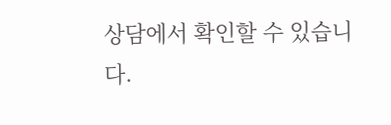상담에서 확인할 수 있습니다.